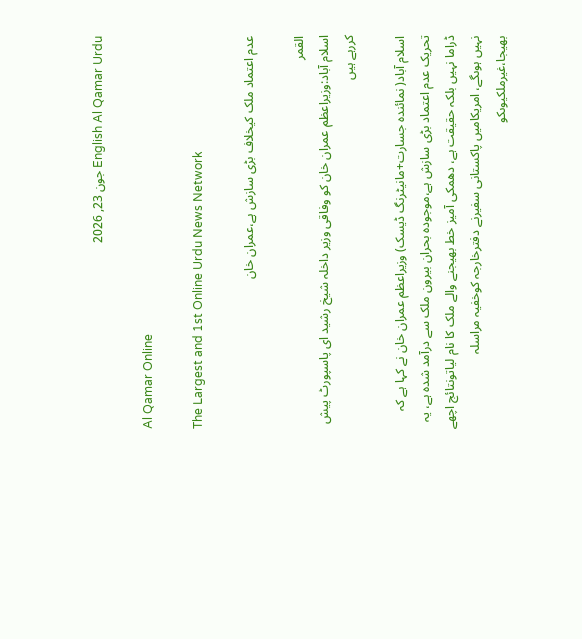English Al Qamar Urdu جون 23, 2026

Al Qamar Online

The Largest and 1st Online Urdu News Network

عدم اعتماد ملک کیخلاف بڑی سازش ہے،عمران خان

القمر
اسلام آباد:وزیراعظم عمران خان کو وفاقی وزیر داخلہ شیخ رشید ای پاسپورٹ پیش کررہے ہیں

اسلام آباد( نمائندہ جسارت+مانیٹرنگ ڈیسک) وزیراعظم عمران خان نے کہا ہے کہ تحریک عدم اعتماد بڑی سازش ہے،موجودہ بحران بیرون ملک سے درآمد شدہ ہے، یہ ڈراما نہیں بلکہ حقیقت ہے، دھمکی آمیز خط بھیجنے والے ملک کا نام لیاتونتائج اچھے نہیں ہوںگے، امریکامیں پاکستانی سفیرنے دفترخارجہ کوخفیہ مراسلہ بھیجا،غیرملکیوںکو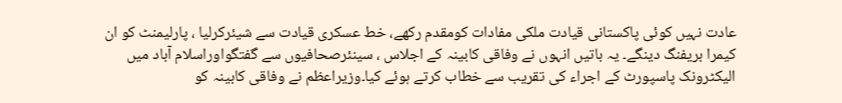عادت نہیں کوئی پاکستانی قیادت ملکی مفادات کومقدم رکھے، خط عسکری قیادت سے شیئرکرلیا ، پارلیمنٹ کو ان کیمرا بریفنگ دینگے۔ یہ باتیں انہوں نے وفاقی کابینہ کے اجلاس ، سینئرصحافیوں سے گفتگواوراسلام آباد میں الیکٹرونک پاسپورٹ کے اجراء کی تقریب سے خطاب کرتے ہوئے کیا۔وزیراعظم نے وفاقی کابینہ کو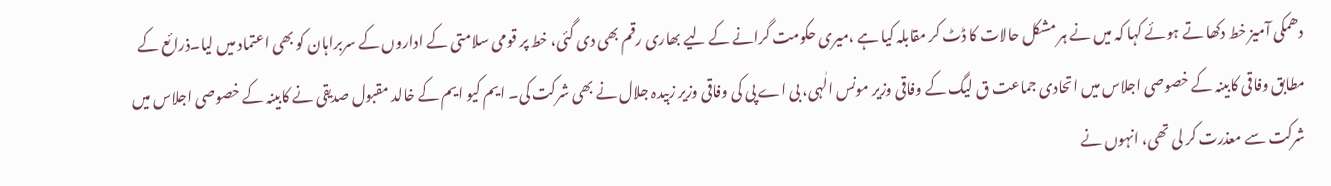دھمکی آمیز خط دکھا تے ہوئے کہا کہ میں نے ہر مشکل حالات کا ڈٹ کر مقابلہ کیا ہے ،میری حکومت گرانے کے لیے بھاری رقم بھی دی گئی، خط پر قومی سلامتی کے اداروں کے سربراہان کو بھی اعتماد میں لیا۔ذرائع کے مطابق وفاقی کابینہ کے خصوصی اجلاس میں اتحادی جماعت ق لیگ کے وفاقی وزیر مونس الٰہی، بی اے پی کی وفاقی وزیر زبیدہ جلال نے بھی شرکت کی۔ ایم کیو ایم کے خالد مقبول صدیقی نے کابینہ کے خصوصی اجلاس میں شرکت سے معذرت کر لی تھی، انہوں نے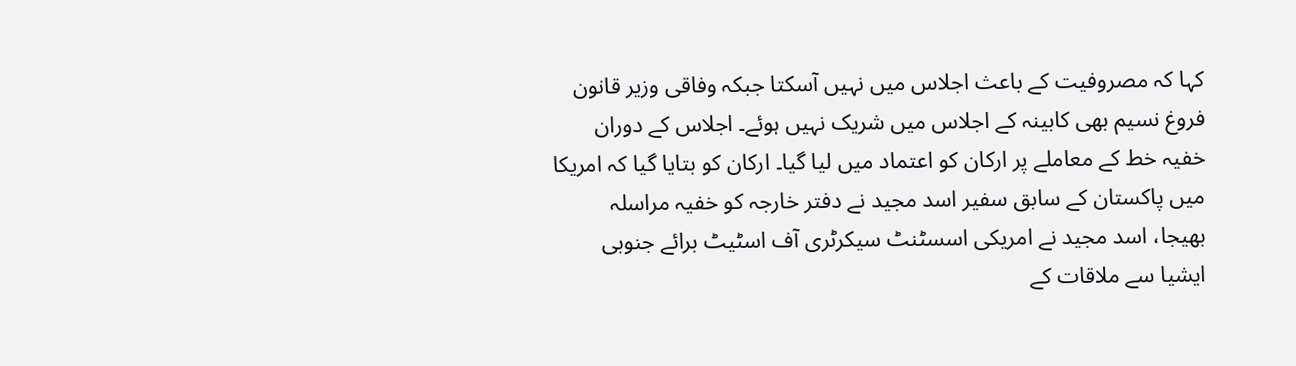کہا کہ مصروفیت کے باعث اجلاس میں نہیں آسکتا جبکہ وفاقی وزیر قانون فروغ نسیم بھی کابینہ کے اجلاس میں شریک نہیں ہوئے۔ اجلاس کے دوران خفیہ خط کے معاملے پر ارکان کو اعتماد میں لیا گیا۔ ارکان کو بتایا گیا کہ امریکا میں پاکستان کے سابق سفیر اسد مجید نے دفتر خارجہ کو خفیہ مراسلہ بھیجا، اسد مجید نے امریکی اسسٹنٹ سیکرٹری آف اسٹیٹ برائے جنوبی ایشیا سے ملاقات کے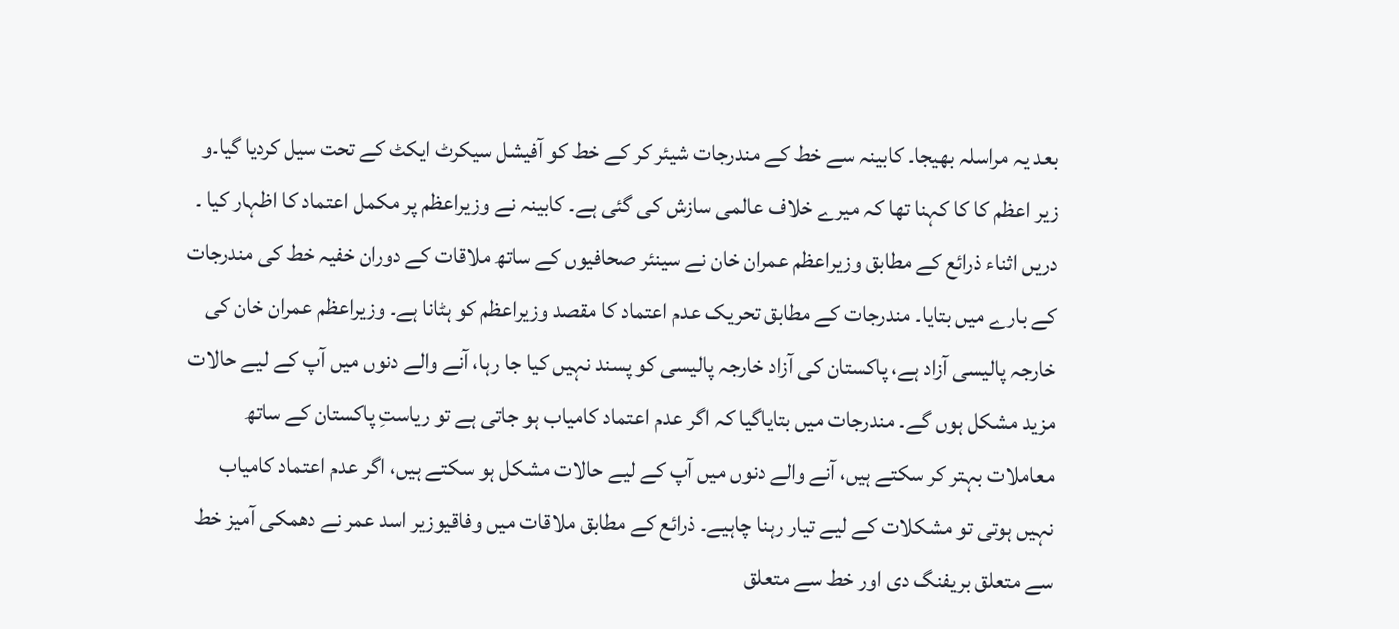بعد یہ مراسلہ بھیجا۔ کابینہ سے خط کے مندرجات شیئر کر کے خط کو آفیشل سیکرٹ ایکٹ کے تحت سیل کردیا گیا۔و زیر اعظم کا کا کہنا تھا کہ میرے خلاف عالمی سازش کی گئی ہے۔ کابینہ نے وزیراعظم پر مکمل اعتماد کا اظہار کیا ۔ دریں اثناء ذرائع کے مطابق وزیراعظم عمران خان نے سینئر صحافیوں کے ساتھ ملاقات کے دوران خفیہ خط کی مندرجات کے بارے میں بتایا۔ مندرجات کے مطابق تحریک عدم اعتماد کا مقصد وزیراعظم کو ہٹانا ہے۔ وزیراعظم عمران خان کی خارجہ پالیسی آزاد ہے، پاکستان کی آزاد خارجہ پالیسی کو پسند نہیں کیا جا رہا، آنے والے دنوں میں آپ کے لیے حالات مزید مشکل ہوں گے۔ مندرجات میں بتایاگیا کہ اگر عدم اعتماد کامیاب ہو جاتی ہے تو ریاستِ پاکستان کے ساتھ معاملات بہتر کر سکتے ہیں، آنے والے دنوں میں آپ کے لیے حالات مشکل ہو سکتے ہیں، اگر عدم اعتماد کامیاب نہیں ہوتی تو مشکلات کے لیے تیار رہنا چاہیے۔ ذرائع کے مطابق ملاقات میں وفاقیوزیر اسد عمر نے دھمکی آمیز خط سے متعلق بریفنگ دی اور خط سے متعلق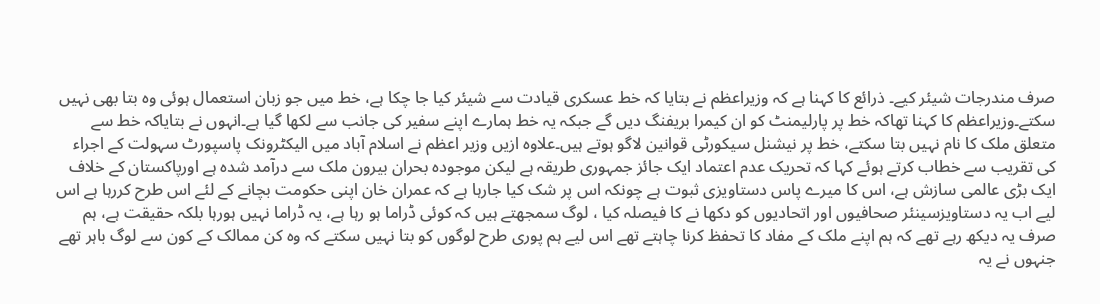صرف مندرجات شیئر کیے۔ ذرائع کا کہنا ہے کہ وزیراعظم نے بتایا کہ خط عسکری قیادت سے شیئر کیا جا چکا ہے، خط میں جو زبان استعمال ہوئی وہ بتا بھی نہیں سکتے۔وزیراعظم کا کہنا تھاکہ خط پر پارلیمنٹ کو ان کیمرا بریفنگ دیں گے جبکہ یہ خط ہمارے اپنے سفیر کی جانب سے لکھا گیا ہے۔انہوں نے بتایاکہ خط سے متعلق ملک کا نام نہیں بتا سکتے، خط پر نیشنل سیکورٹی قوانین لاگو ہوتے ہیں۔علاوہ ازیں وزیر اعظم نے اسلام آباد میں الیکٹرونک پاسپورٹ سہولت کے اجراء کی تقریب سے خطاب کرتے ہوئے کہا کہ تحریک عدم اعتماد ایک جائز جمہوری طریقہ ہے لیکن موجودہ بحران بیرون ملک سے درآمد شدہ ہے اورپاکستان کے خلاف ایک بڑی عالمی سازش ہے، اس کا میرے پاس دستاویزی ثبوت ہے چونکہ اس پر شک کیا جارہا ہے کہ عمران خان اپنی حکومت بچانے کے لئے اس طرح کررہا ہے اس لیے اب یہ دستاویزسینئر صحافیوں اور اتحادیوں کو دکھا نے کا فیصلہ کیا ، لوگ سمجھتے ہیں کہ کوئی ڈراما ہو رہا ہے، یہ ڈراما نہیں ہورہا بلکہ حقیقت ہے، ہم صرف یہ دیکھ رہے تھے کہ ہم اپنے ملک کے مفاد کا تحفظ کرنا چاہتے تھے اس لیے ہم پوری طرح لوگوں کو بتا نہیں سکتے کہ وہ کن ممالک کے کون سے لوگ باہر تھے جنہوں نے یہ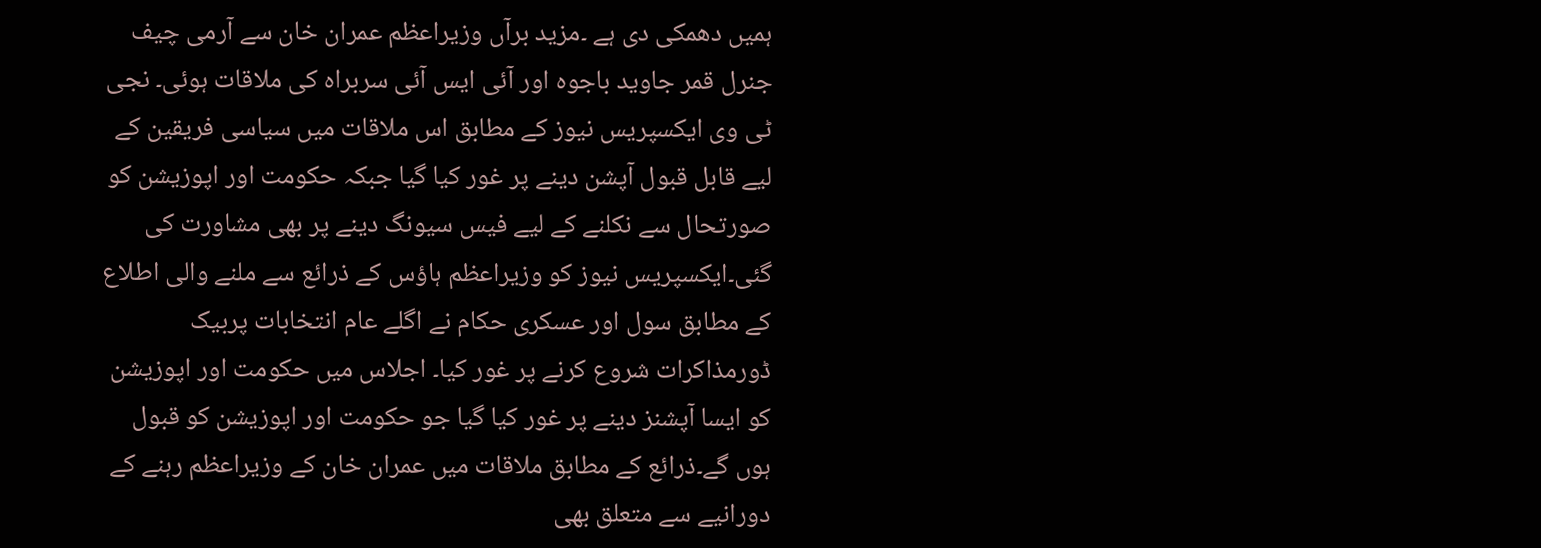ہمیں دھمکی دی ہے ۔مزید برآں وزیراعظم عمران خان سے آرمی چیف جنرل قمر جاوید باجوہ اور آئی ایس آئی سربراہ کی ملاقات ہوئی۔ نجی ٹی وی ایکسپریس نیوز کے مطابق اس ملاقات میں سیاسی فریقین کے لیے قابل قبول آپشن دینے پر غور کیا گیا جبکہ حکومت اور اپوزیشن کو صورتحال سے نکلنے کے لیے فیس سیونگ دینے پر بھی مشاورت کی گئی۔ایکسپریس نیوز کو وزیراعظم ہاؤس کے ذرائع سے ملنے والی اطلاع کے مطابق سول اور عسکری حکام نے اگلے عام انتخابات پربیک ڈورمذاکرات شروع کرنے پر غور کیا۔ اجلاس میں حکومت اور اپوزیشن کو ایسا آپشنز دینے پر غور کیا گیا جو حکومت اور اپوزیشن کو قبول ہوں گے۔ذرائع کے مطابق ملاقات میں عمران خان کے وزیراعظم رہنے کے دورانیے سے متعلق بھی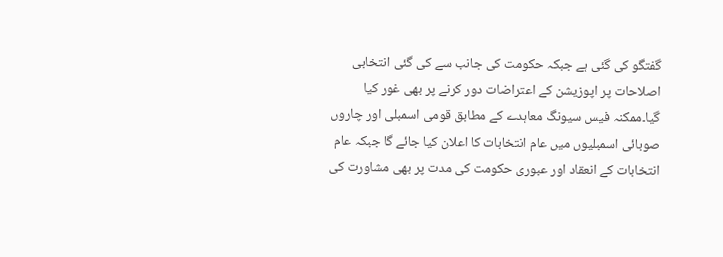گفتگو کی گئی ہے جبکہ حکومت کی جانب سے کی گئی انتخابی اصلاحات پر اپوزیشن کے اعتراضات دور کرنے پر بھی غور کیا گیا۔ممکنہ فیس سیونگ معاہدے کے مطابق قومی اسمبلی اور چاروں صوبائی اسمبلیوں میں عام انتخابات کا اعلان کیا جائے گا جبکہ عام انتخابات کے انعقاد اور عبوری حکومت کی مدت پر بھی مشاورت کی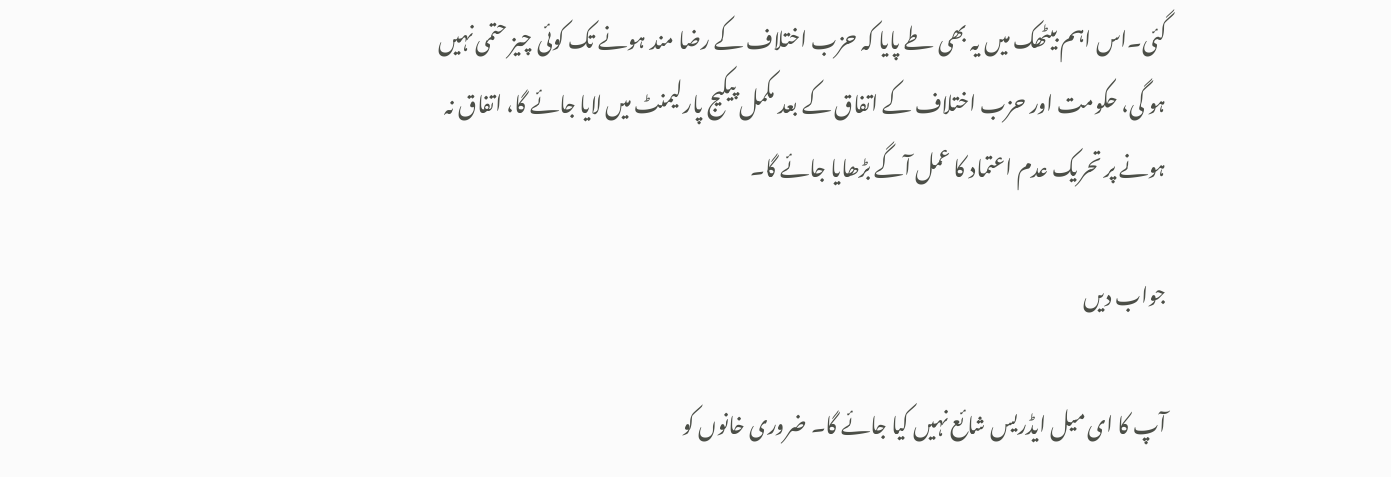گئی۔اس اہم بیٹھک میں یہ بھی طے پایا کہ حزب اختلاف کے رضا مند ہونے تک کوئی چیز حتمی نہیں ہو گی، حکومت اور حزب اختلاف کے اتفاق کے بعد مکمل پیکیج پارلیمنٹ میں لایا جائے گا، اتفاق نہ ہونے پر تحریک عدم اعتماد کا عمل آگے بڑھایا جائے گا۔

جواب دیں

آپ کا ای میل ایڈریس شائع نہیں کیا جائے گا۔ ضروری خانوں کو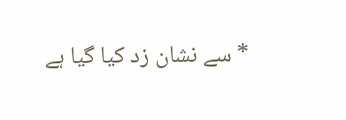* سے نشان زد کیا گیا ہے